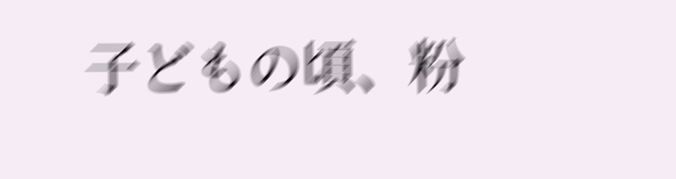子どもの頃、粉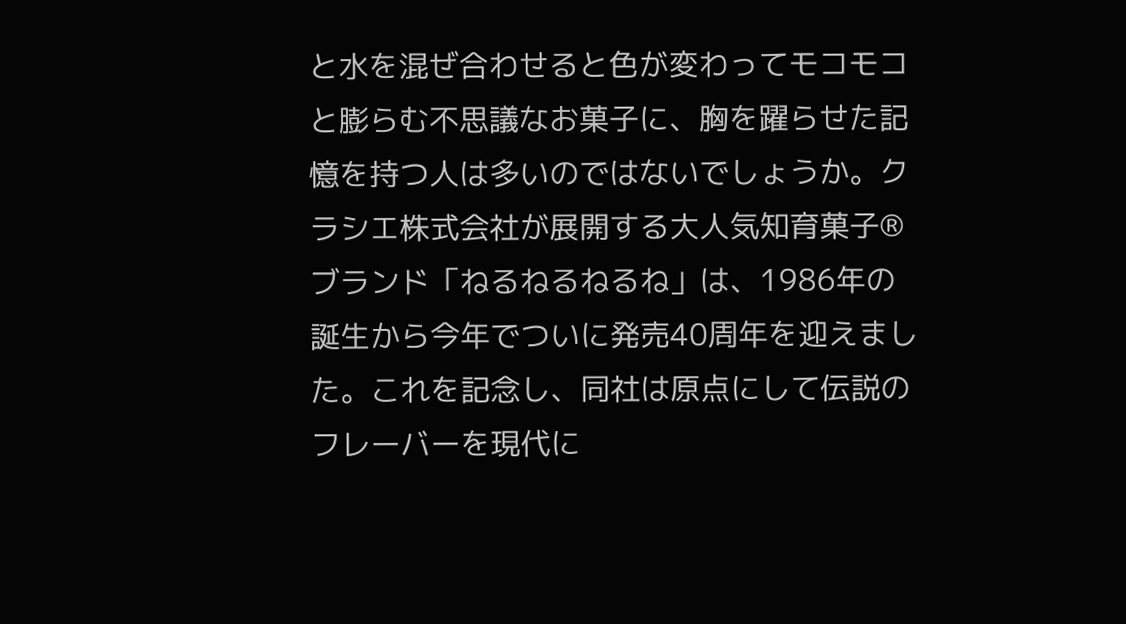と水を混ぜ合わせると色が変わってモコモコと膨らむ不思議なお菓子に、胸を躍らせた記憶を持つ人は多いのではないでしょうか。クラシエ株式会社が展開する大人気知育菓子®ブランド「ねるねるねるね」は、1986年の誕生から今年でついに発売40周年を迎えました。これを記念し、同社は原点にして伝説のフレーバーを現代に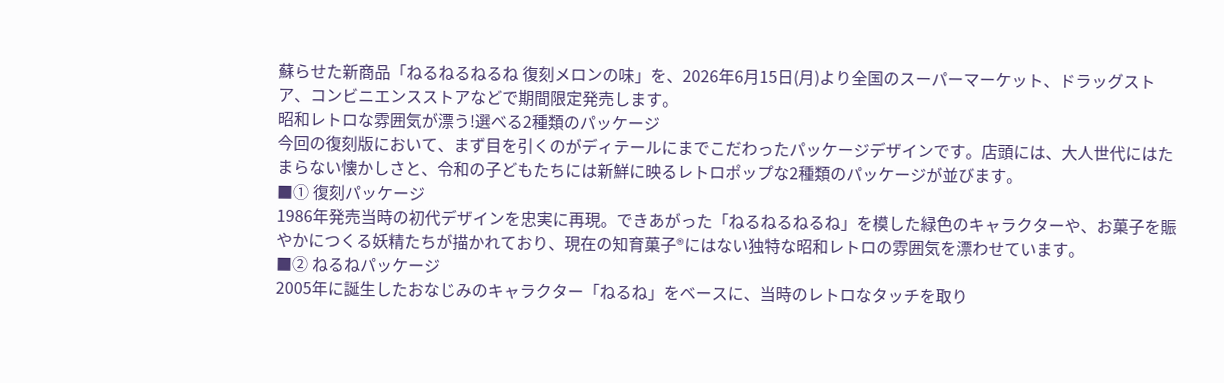蘇らせた新商品「ねるねるねるね 復刻メロンの味」を、2026年6月15日(月)より全国のスーパーマーケット、ドラッグストア、コンビニエンスストアなどで期間限定発売します。
昭和レトロな雰囲気が漂う!選べる2種類のパッケージ
今回の復刻版において、まず目を引くのがディテールにまでこだわったパッケージデザインです。店頭には、大人世代にはたまらない懐かしさと、令和の子どもたちには新鮮に映るレトロポップな2種類のパッケージが並びます。
■① 復刻パッケージ
1986年発売当時の初代デザインを忠実に再現。できあがった「ねるねるねるね」を模した緑色のキャラクターや、お菓子を賑やかにつくる妖精たちが描かれており、現在の知育菓子®にはない独特な昭和レトロの雰囲気を漂わせています。
■② ねるねパッケージ
2005年に誕生したおなじみのキャラクター「ねるね」をベースに、当時のレトロなタッチを取り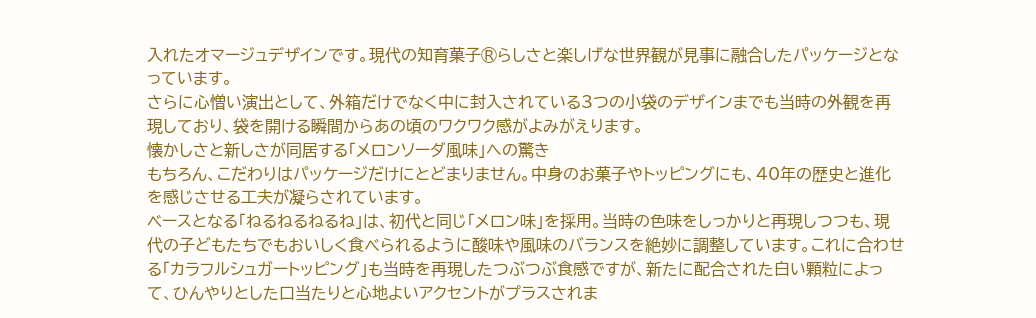入れたオマージュデザインです。現代の知育菓子®らしさと楽しげな世界観が見事に融合したパッケージとなっています。
さらに心憎い演出として、外箱だけでなく中に封入されている3つの小袋のデザインまでも当時の外観を再現しており、袋を開ける瞬間からあの頃のワクワク感がよみがえります。
懐かしさと新しさが同居する「メロンソーダ風味」への驚き
もちろん、こだわりはパッケージだけにとどまりません。中身のお菓子やトッピングにも、40年の歴史と進化を感じさせる工夫が凝らされています。
ベースとなる「ねるねるねるね」は、初代と同じ「メロン味」を採用。当時の色味をしっかりと再現しつつも、現代の子どもたちでもおいしく食べられるように酸味や風味のバランスを絶妙に調整しています。これに合わせる「カラフルシュガートッピング」も当時を再現したつぶつぶ食感ですが、新たに配合された白い顆粒によって、ひんやりとした口当たりと心地よいアクセントがプラスされま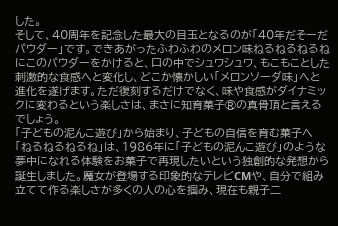した。
そして、40周年を記念した最大の目玉となるのが「40年だそーだパウダー」です。できあがったふわふわのメロン味ねるねるねるねにこのパウダーをかけると、口の中でシュワシュワ、もこもことした刺激的な食感へと変化し、どこか懐かしい「メロンソーダ味」へと進化を遂げます。ただ復刻するだけでなく、味や食感がダイナミックに変わるという楽しさは、まさに知育菓子®の真骨頂と言えるでしょう。
「子どもの泥んこ遊び」から始まり、子どもの自信を育む菓子へ
「ねるねるねるね」は、1986年に「子どもの泥んこ遊び」のような夢中になれる体験をお菓子で再現したいという独創的な発想から誕生しました。魔女が登場する印象的なテレビCMや、自分で組み立てて作る楽しさが多くの人の心を掴み、現在も親子二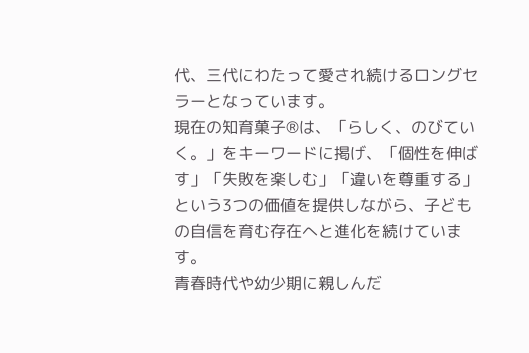代、三代にわたって愛され続けるロングセラーとなっています。
現在の知育菓子®は、「らしく、のびていく。」をキーワードに掲げ、「個性を伸ばす」「失敗を楽しむ」「違いを尊重する」という3つの価値を提供しながら、子どもの自信を育む存在へと進化を続けています。
青春時代や幼少期に親しんだ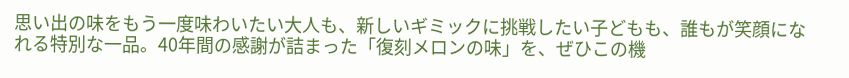思い出の味をもう一度味わいたい大人も、新しいギミックに挑戦したい子どもも、誰もが笑顔になれる特別な一品。40年間の感謝が詰まった「復刻メロンの味」を、ぜひこの機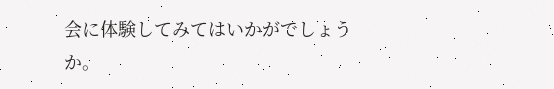会に体験してみてはいかがでしょうか。